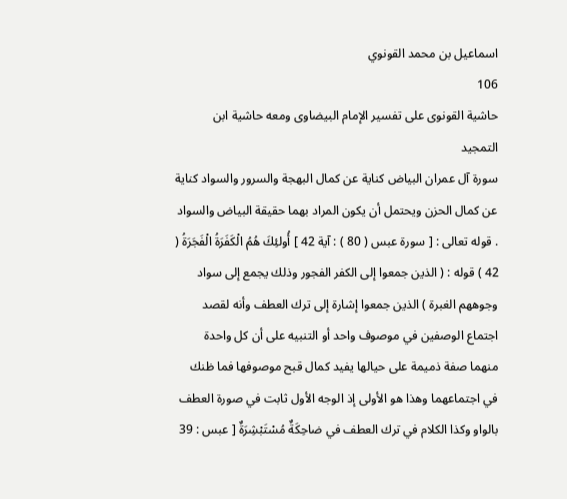اسماعيل بن محمد القونوي
106
حاشية القونوى على تفسير الإمام البيضاوى ومعه حاشية ابن التمجيد
سورة آل عمران البياض كناية عن كمال البهجة والسرور والسواد كناية عن كمال الحزن ويحتمل أن يكون المراد بهما حقيقة البياض والسواد . قوله تعالى : [ سورة عبس ( 80 ) : آية 42 ] أُولئِكَ هُمُ الْكَفَرَةُ الْفَجَرَةُ ( 42 ) قوله : ( الذين جمعوا إلى الكفر الفجور وذلك يجمع إلى سواد وجوههم الغبرة ) الذين جمعوا إشارة إلى ترك العطف وأنه لقصد اجتماع الوصفين في موصوف واحد أو التنبيه على أن كل واحدة منهما صفة ذميمة على حيالها يفيد كمال قبح موصوفها فما ظنك في اجتماعهما وهذا هو الأولى إذ الوجه الأول ثابت في صورة العطف بالواو وكذا الكلام في ترك العطف في ضاحِكَةٌ مُسْتَبْشِرَةٌ [ عبس : 39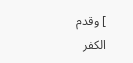] وقدم الكفر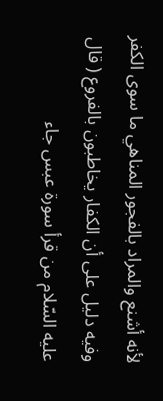لأنه أشنع والمراد بالفجور المناهي ما سوى الكفر وفيه دليل على أن الكفار يخاطبون بالفروع ( قال عليه السّلام من قرأ سورة عبس جاء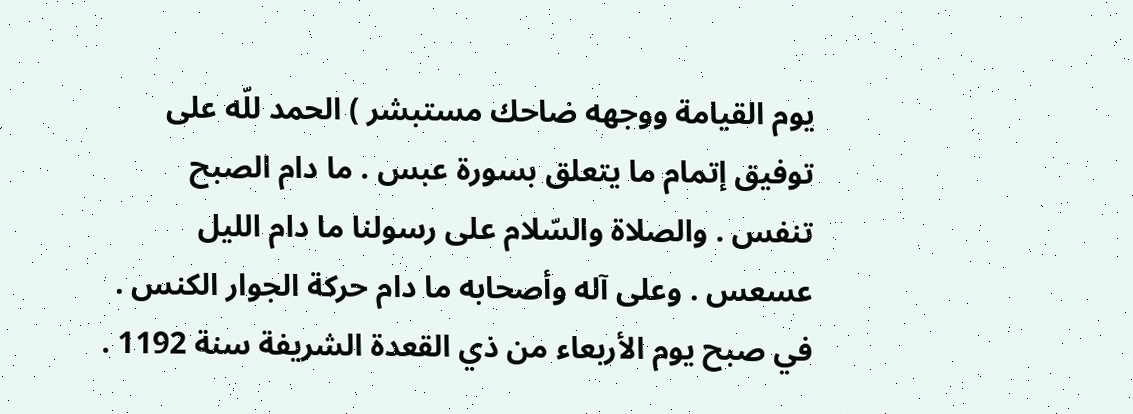يوم القيامة ووجهه ضاحك مستبشر ) الحمد للّه على توفيق إتمام ما يتعلق بسورة عبس . ما دام الصبح تنفس . والصلاة والسّلام على رسولنا ما دام الليل عسعس . وعلى آله وأصحابه ما دام حركة الجوار الكنس . في صبح يوم الأربعاء من ذي القعدة الشريفة سنة 1192 .